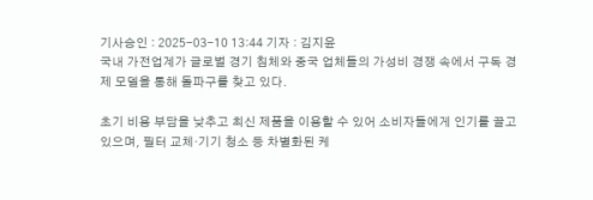기사승인 : 2025-03-10 13:44 기자 : 김지윤
국내 가전업계가 글로벌 경기 침체와 중국 업체들의 가성비 경쟁 속에서 구독 경제 모델을 통해 돌파구를 찾고 있다.

초기 비용 부담을 낮추고 최신 제품을 이용할 수 있어 소비자들에게 인기를 끌고 있으며, 필터 교체·기기 청소 등 차별화된 케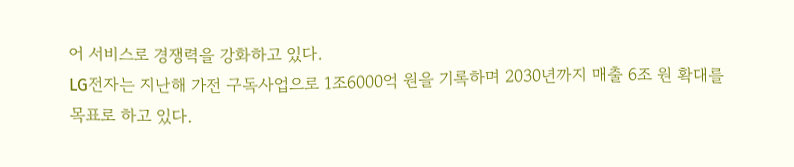어 서비스로 경쟁력을 강화하고 있다.
LG전자는 지난해 가전 구독사업으로 1조6000억 원을 기록하며 2030년까지 매출 6조 원 확대를 목표로 하고 있다.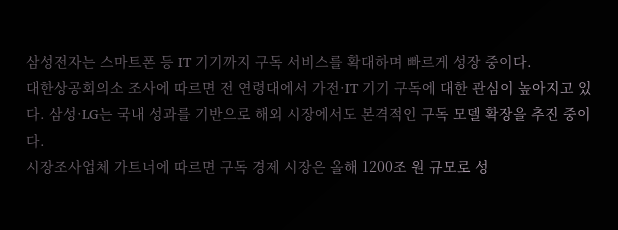삼성전자는 스마트폰 등 IT 기기까지 구독 서비스를 확대하며 빠르게 성장 중이다.
대한상공회의소 조사에 따르면 전 연령대에서 가전·IT 기기 구독에 대한 관심이 높아지고 있다. 삼성·LG는 국내 성과를 기반으로 해외 시장에서도 본격적인 구독 모델 확장을 추진 중이다.
시장조사업체 가트너에 따르면 구독 경제 시장은 올해 1200조 원 규모로 성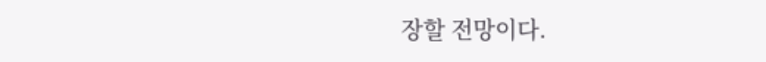장할 전망이다.